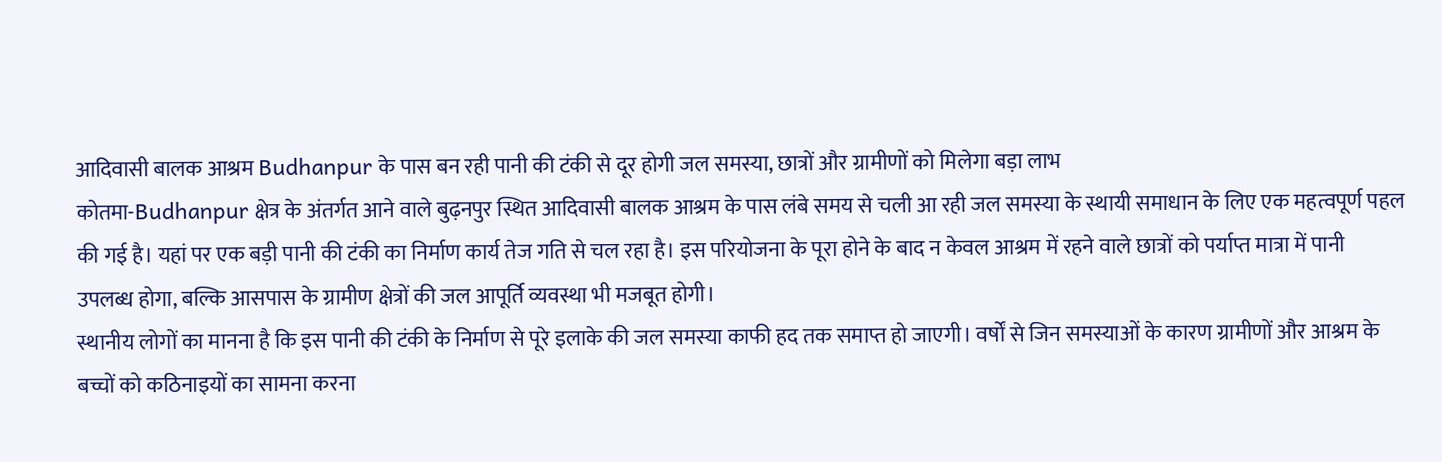आदिवासी बालक आश्रम Budhanpur के पास बन रही पानी की टंकी से दूर होगी जल समस्या, छात्रों और ग्रामीणों को मिलेगा बड़ा लाभ
कोतमा-Budhanpur क्षेत्र के अंतर्गत आने वाले बुढ़नपुर स्थित आदिवासी बालक आश्रम के पास लंबे समय से चली आ रही जल समस्या के स्थायी समाधान के लिए एक महत्वपूर्ण पहल की गई है। यहां पर एक बड़ी पानी की टंकी का निर्माण कार्य तेज गति से चल रहा है। इस परियोजना के पूरा होने के बाद न केवल आश्रम में रहने वाले छात्रों को पर्याप्त मात्रा में पानी उपलब्ध होगा, बल्कि आसपास के ग्रामीण क्षेत्रों की जल आपूर्ति व्यवस्था भी मजबूत होगी।
स्थानीय लोगों का मानना है कि इस पानी की टंकी के निर्माण से पूरे इलाके की जल समस्या काफी हद तक समाप्त हो जाएगी। वर्षों से जिन समस्याओं के कारण ग्रामीणों और आश्रम के बच्चों को कठिनाइयों का सामना करना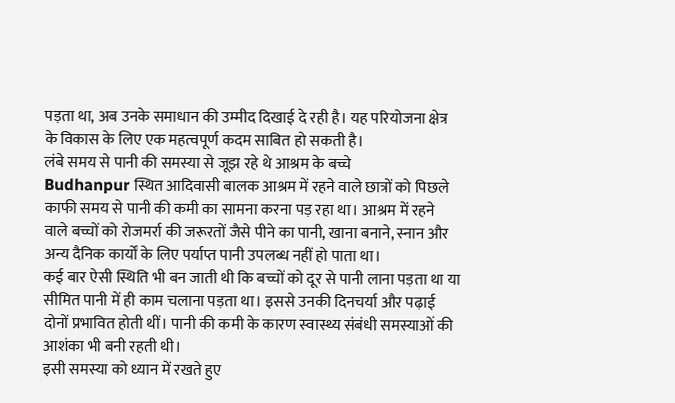पड़ता था, अब उनके समाधान की उम्मीद दिखाई दे रही है। यह परियोजना क्षेत्र के विकास के लिए एक महत्वपूर्ण कदम साबित हो सकती है।
लंबे समय से पानी की समस्या से जूझ रहे थे आश्रम के बच्चे
Budhanpur स्थित आदिवासी बालक आश्रम में रहने वाले छात्रों को पिछले काफी समय से पानी की कमी का सामना करना पड़ रहा था। आश्रम में रहने वाले बच्चों को रोजमर्रा की जरूरतों जैसे पीने का पानी, खाना बनाने, स्नान और अन्य दैनिक कार्यों के लिए पर्याप्त पानी उपलब्ध नहीं हो पाता था।
कई बार ऐसी स्थिति भी बन जाती थी कि बच्चों को दूर से पानी लाना पड़ता था या सीमित पानी में ही काम चलाना पड़ता था। इससे उनकी दिनचर्या और पढ़ाई दोनों प्रभावित होती थीं। पानी की कमी के कारण स्वास्थ्य संबंधी समस्याओं की आशंका भी बनी रहती थी।
इसी समस्या को ध्यान में रखते हुए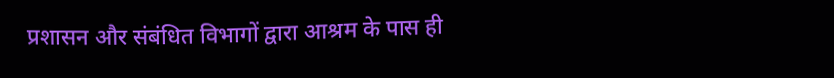प्रशासन और संबंधित विभागों द्वारा आश्रम के पास ही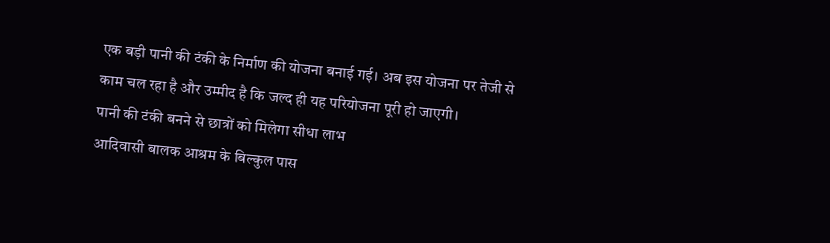एक बड़ी पानी की टंकी के निर्माण की योजना बनाई गई। अब इस योजना पर तेजी से काम चल रहा है और उम्मीद है कि जल्द ही यह परियोजना पूरी हो जाएगी।
पानी की टंकी बनने से छात्रों को मिलेगा सीधा लाभ
आदिवासी बालक आश्रम के बिल्कुल पास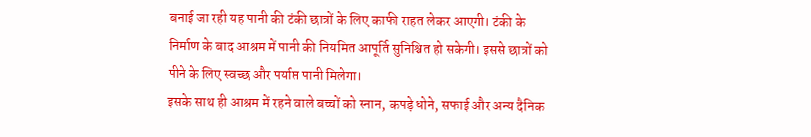बनाई जा रही यह पानी की टंकी छात्रों के लिए काफी राहत लेकर आएगी। टंकी के निर्माण के बाद आश्रम में पानी की नियमित आपूर्ति सुनिश्चित हो सकेगी। इससे छात्रों को पीने के लिए स्वच्छ और पर्याप्त पानी मिलेगा।
इसके साथ ही आश्रम में रहने वाले बच्चों को स्नान, कपड़े धोने, सफाई और अन्य दैनिक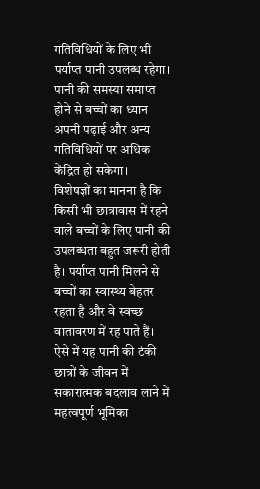गतिविधियों के लिए भी पर्याप्त पानी उपलब्ध रहेगा। पानी की समस्या समाप्त होने से बच्चों का ध्यान अपनी पढ़ाई और अन्य गतिविधियों पर अधिक केंद्रित हो सकेगा।
विशेषज्ञों का मानना है कि किसी भी छात्रावास में रहने वाले बच्चों के लिए पानी की उपलब्धता बहुत जरूरी होती है। पर्याप्त पानी मिलने से बच्चों का स्वास्थ्य बेहतर रहता है और वे स्वच्छ वातावरण में रह पाते हैं। ऐसे में यह पानी की टंकी छात्रों के जीवन में सकारात्मक बदलाव लाने में महत्वपूर्ण भूमिका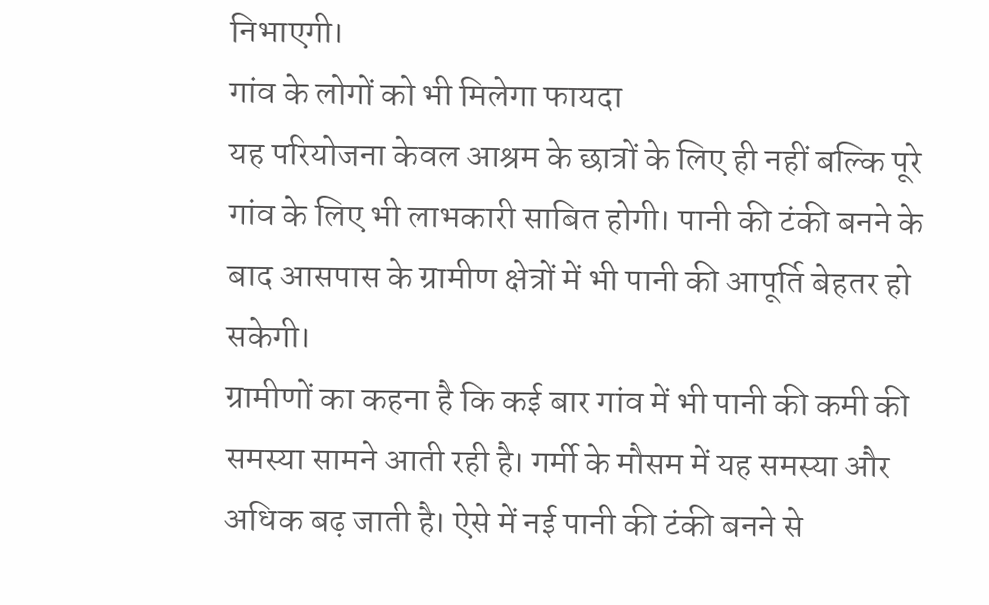निभाएगी।
गांव के लोगों को भी मिलेगा फायदा
यह परियोजना केवल आश्रम के छात्रों के लिए ही नहीं बल्कि पूरे गांव के लिए भी लाभकारी साबित होगी। पानी की टंकी बनने के बाद आसपास के ग्रामीण क्षेत्रों में भी पानी की आपूर्ति बेहतर हो सकेगी।
ग्रामीणों का कहना है कि कई बार गांव में भी पानी की कमी की समस्या सामने आती रही है। गर्मी के मौसम में यह समस्या और अधिक बढ़ जाती है। ऐसे में नई पानी की टंकी बनने से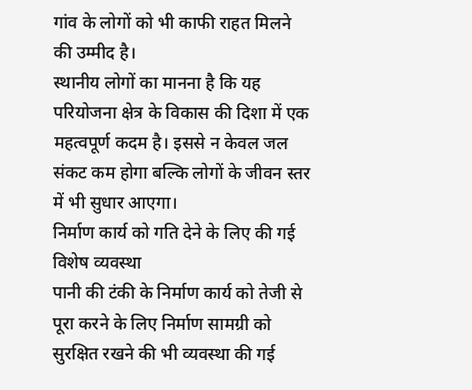गांव के लोगों को भी काफी राहत मिलने की उम्मीद है।
स्थानीय लोगों का मानना है कि यह परियोजना क्षेत्र के विकास की दिशा में एक महत्वपूर्ण कदम है। इससे न केवल जल संकट कम होगा बल्कि लोगों के जीवन स्तर में भी सुधार आएगा।
निर्माण कार्य को गति देने के लिए की गई विशेष व्यवस्था
पानी की टंकी के निर्माण कार्य को तेजी से पूरा करने के लिए निर्माण सामग्री को सुरक्षित रखने की भी व्यवस्था की गई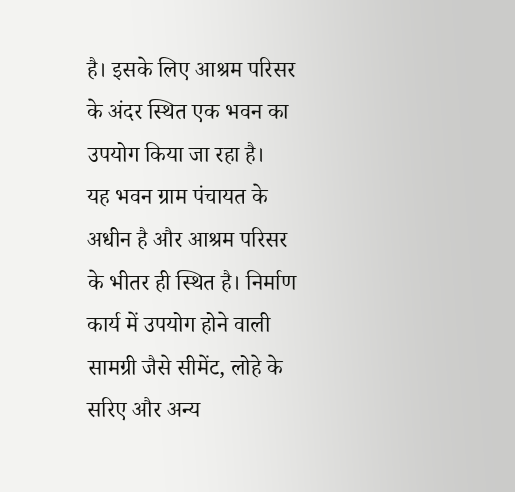है। इसके लिए आश्रम परिसर के अंदर स्थित एक भवन का उपयोग किया जा रहा है।
यह भवन ग्राम पंचायत के अधीन है और आश्रम परिसर के भीतर ही स्थित है। निर्माण कार्य में उपयोग होने वाली सामग्री जैसे सीमेंट, लोहे के सरिए और अन्य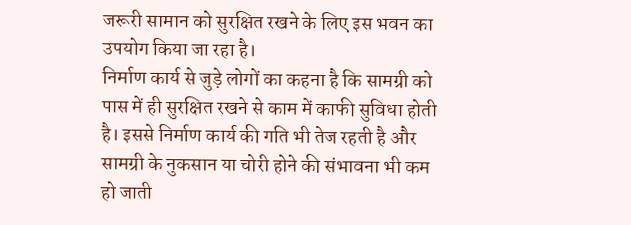जरूरी सामान को सुरक्षित रखने के लिए इस भवन का उपयोग किया जा रहा है।
निर्माण कार्य से जुड़े लोगों का कहना है कि सामग्री को पास में ही सुरक्षित रखने से काम में काफी सुविधा होती है। इससे निर्माण कार्य की गति भी तेज रहती है और सामग्री के नुकसान या चोरी होने की संभावना भी कम हो जाती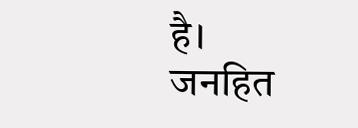है।
जनहित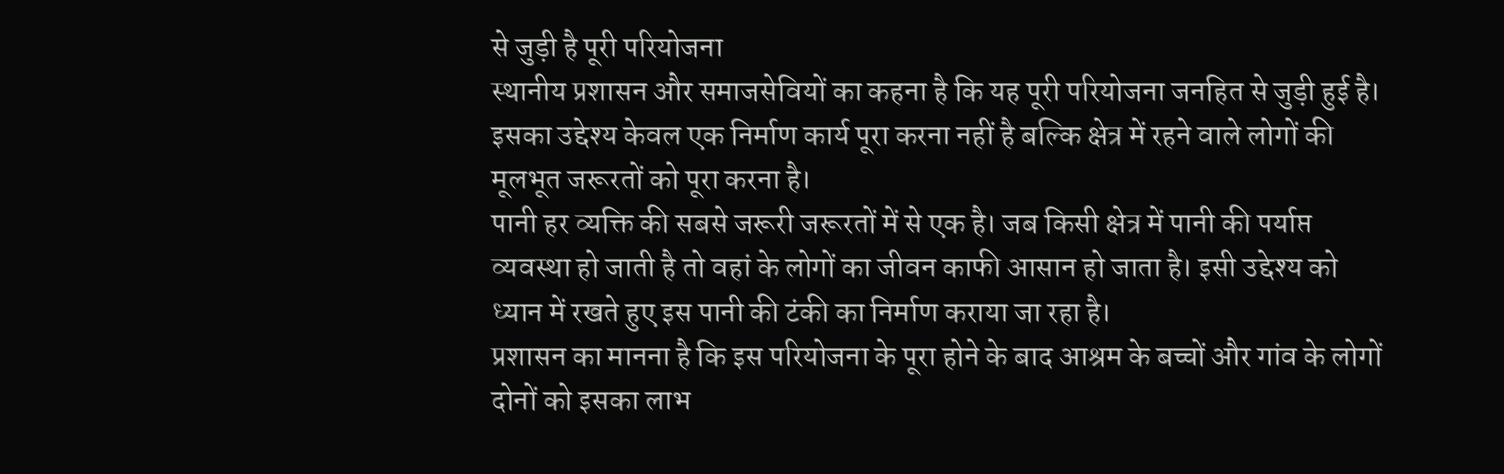से जुड़ी है पूरी परियोजना
स्थानीय प्रशासन और समाजसेवियों का कहना है कि यह पूरी परियोजना जनहित से जुड़ी हुई है। इसका उद्देश्य केवल एक निर्माण कार्य पूरा करना नहीं है बल्कि क्षेत्र में रहने वाले लोगों की मूलभूत जरूरतों को पूरा करना है।
पानी हर व्यक्ति की सबसे जरूरी जरूरतों में से एक है। जब किसी क्षेत्र में पानी की पर्याप्त व्यवस्था हो जाती है तो वहां के लोगों का जीवन काफी आसान हो जाता है। इसी उद्देश्य को ध्यान में रखते हुए इस पानी की टंकी का निर्माण कराया जा रहा है।
प्रशासन का मानना है कि इस परियोजना के पूरा होने के बाद आश्रम के बच्चों और गांव के लोगों दोनों को इसका लाभ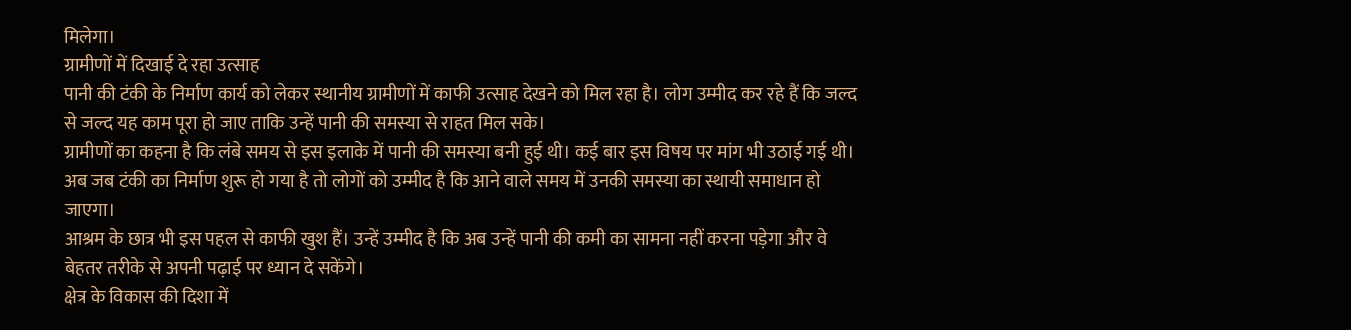मिलेगा।
ग्रामीणों में दिखाई दे रहा उत्साह
पानी की टंकी के निर्माण कार्य को लेकर स्थानीय ग्रामीणों में काफी उत्साह देखने को मिल रहा है। लोग उम्मीद कर रहे हैं कि जल्द से जल्द यह काम पूरा हो जाए ताकि उन्हें पानी की समस्या से राहत मिल सके।
ग्रामीणों का कहना है कि लंबे समय से इस इलाके में पानी की समस्या बनी हुई थी। कई बार इस विषय पर मांग भी उठाई गई थी। अब जब टंकी का निर्माण शुरू हो गया है तो लोगों को उम्मीद है कि आने वाले समय में उनकी समस्या का स्थायी समाधान हो जाएगा।
आश्रम के छात्र भी इस पहल से काफी खुश हैं। उन्हें उम्मीद है कि अब उन्हें पानी की कमी का सामना नहीं करना पड़ेगा और वे बेहतर तरीके से अपनी पढ़ाई पर ध्यान दे सकेंगे।
क्षेत्र के विकास की दिशा में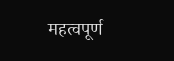महत्वपूर्ण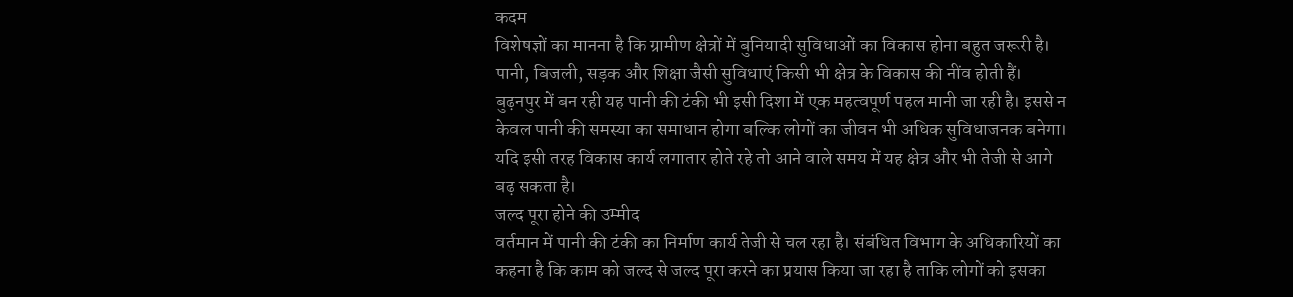कदम
विशेषज्ञों का मानना है कि ग्रामीण क्षेत्रों में बुनियादी सुविधाओं का विकास होना बहुत जरूरी है। पानी, बिजली, सड़क और शिक्षा जैसी सुविधाएं किसी भी क्षेत्र के विकास की नींव होती हैं।
बुढ़नपुर में बन रही यह पानी की टंकी भी इसी दिशा में एक महत्वपूर्ण पहल मानी जा रही है। इससे न केवल पानी की समस्या का समाधान होगा बल्कि लोगों का जीवन भी अधिक सुविधाजनक बनेगा।
यदि इसी तरह विकास कार्य लगातार होते रहे तो आने वाले समय में यह क्षेत्र और भी तेजी से आगे बढ़ सकता है।
जल्द पूरा होने की उम्मीद
वर्तमान में पानी की टंकी का निर्माण कार्य तेजी से चल रहा है। संबंधित विभाग के अधिकारियों का कहना है कि काम को जल्द से जल्द पूरा करने का प्रयास किया जा रहा है ताकि लोगों को इसका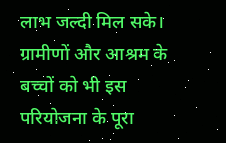लाभ जल्दी मिल सके।
ग्रामीणों और आश्रम के बच्चों को भी इस परियोजना के पूरा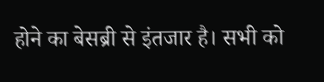होने का बेसब्री से इंतजार है। सभी को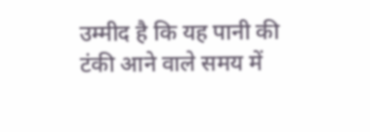उम्मीद है कि यह पानी की टंकी आने वाले समय में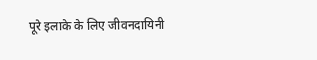पूरे इलाके के लिए जीवनदायिनी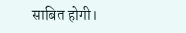साबित होगी।